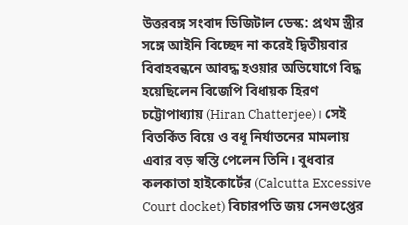উত্তরবঙ্গ সংবাদ ডিজিটাল ডেস্ক: প্রথম স্ত্রীর সঙ্গে আইনি বিচ্ছেদ না করেই দ্বিতীয়বার বিবাহবন্ধনে আবদ্ধ হওয়ার অভিযোগে বিদ্ধ হয়েছিলেন বিজেপি বিধায়ক হিরণ চট্টোপাধ্যায় (Hiran Chatterjee)। সেই বিতর্কিত বিয়ে ও বধূ নির্যাতনের মামলায় এবার বড় স্বস্তি পেলেন তিনি। বুধবার কলকাতা হাইকোর্টের (Calcutta Excessive Court docket) বিচারপতি জয় সেনগুপ্তের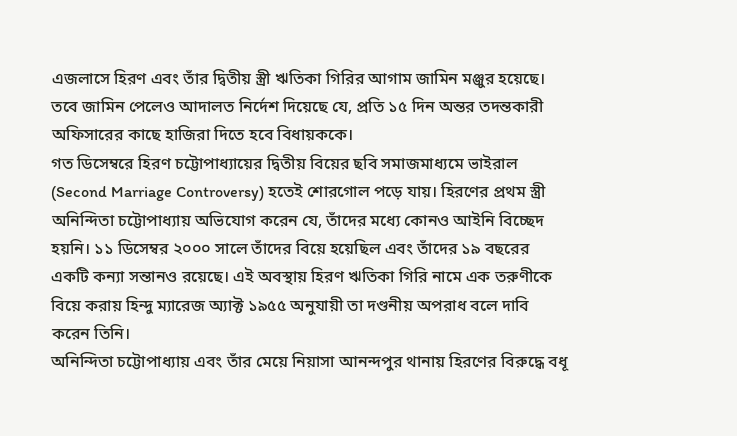এজলাসে হিরণ এবং তাঁর দ্বিতীয় স্ত্রী ঋতিকা গিরির আগাম জামিন মঞ্জুর হয়েছে। তবে জামিন পেলেও আদালত নির্দেশ দিয়েছে যে, প্রতি ১৫ দিন অন্তর তদন্তকারী অফিসারের কাছে হাজিরা দিতে হবে বিধায়ককে।
গত ডিসেম্বরে হিরণ চট্টোপাধ্যায়ের দ্বিতীয় বিয়ের ছবি সমাজমাধ্যমে ভাইরাল (Second Marriage Controversy) হতেই শোরগোল পড়ে যায়। হিরণের প্রথম স্ত্রী অনিন্দিতা চট্টোপাধ্যায় অভিযোগ করেন যে, তাঁদের মধ্যে কোনও আইনি বিচ্ছেদ হয়নি। ১১ ডিসেম্বর ২০০০ সালে তাঁদের বিয়ে হয়েছিল এবং তাঁদের ১৯ বছরের একটি কন্যা সন্তানও রয়েছে। এই অবস্থায় হিরণ ঋতিকা গিরি নামে এক তরুণীকে বিয়ে করায় হিন্দু ম্যারেজ অ্যাক্ট ১৯৫৫ অনুযায়ী তা দণ্ডনীয় অপরাধ বলে দাবি করেন তিনি।
অনিন্দিতা চট্টোপাধ্যায় এবং তাঁর মেয়ে নিয়াসা আনন্দপুর থানায় হিরণের বিরুদ্ধে বধূ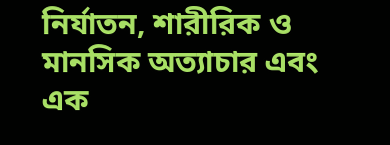নির্যাতন, শারীরিক ও মানসিক অত্যাচার এবং এক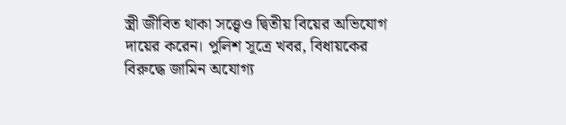স্ত্রী জীবিত থাকা সত্ত্বেও দ্বিতীয় বিয়ের অভিযোগ দায়ের করেন। পুলিশ সূত্রে খবর, বিধায়কের বিরুদ্ধে জামিন অযোগ্য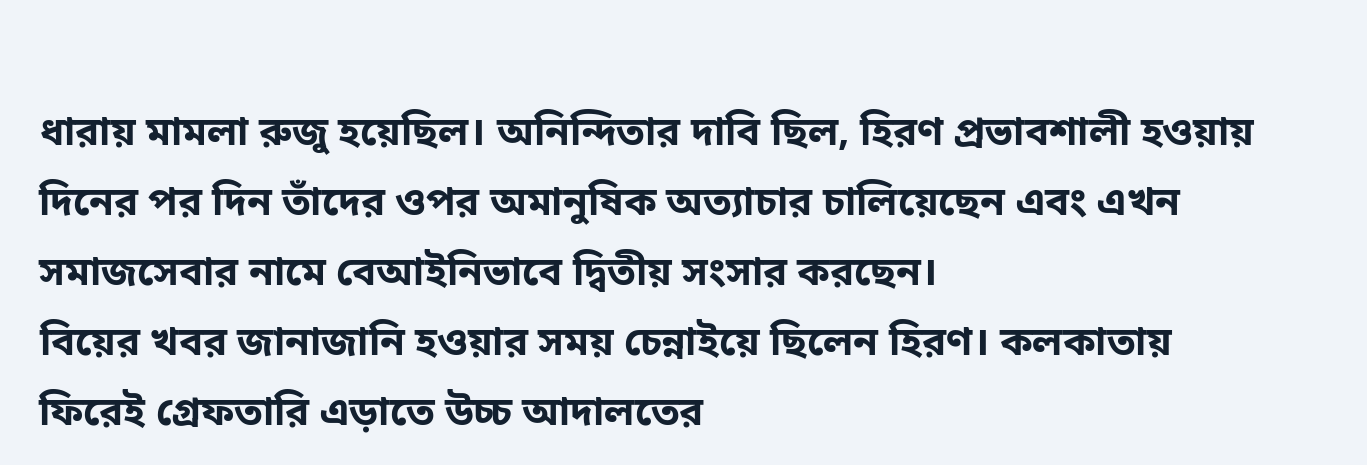ধারায় মামলা রুজু হয়েছিল। অনিন্দিতার দাবি ছিল, হিরণ প্রভাবশালী হওয়ায় দিনের পর দিন তাঁদের ওপর অমানুষিক অত্যাচার চালিয়েছেন এবং এখন সমাজসেবার নামে বেআইনিভাবে দ্বিতীয় সংসার করছেন।
বিয়ের খবর জানাজানি হওয়ার সময় চেন্নাইয়ে ছিলেন হিরণ। কলকাতায় ফিরেই গ্রেফতারি এড়াতে উচ্চ আদালতের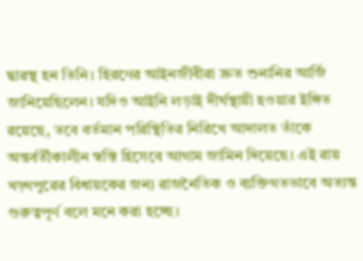দ্বারস্থ হন তিনি। হিরণের আইনজীবীরা দ্রুত শুনানির আর্জি জানিয়েছিলেন। যদিও আইনি লড়াই দীর্ঘস্থায়ী হওয়ার ইঙ্গিত রয়েছে, তবে বর্তমান পরিস্থিতির নিরিখে আদালত তাঁকে অন্তর্বর্তীকালীন স্বস্তি হিসেবে আগাম জামিন দিয়েছে। এই রায় খড়্গপুরের বিধায়কের জন্য রাজনৈতিক ও ব্যক্তিগতভাবে অত্যন্ত গুরুত্বপূর্ণ বলে মনে করা হচ্ছে।